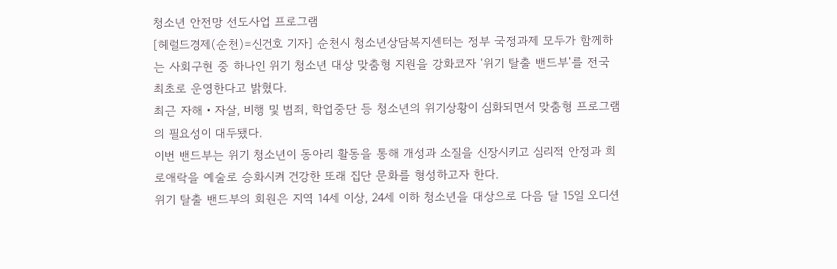청소년 안전망 선도사업 프로그램
[헤럴드경제(순천)=신건호 기자] 순천시 청소년상담복지센터는 정부 국정과제 모두가 함께하는 사회구현 중 하나인 위기 청소년 대상 맞춤형 지원을 강화코자 ‘위기 탈출 밴드부’를 전국 최초로 운영한다고 밝혔다.
최근 자해‧자살, 비행 및 범죄, 학업중단 등 청소년의 위기상황이 심화되면서 맞춤형 프로그램의 필요성이 대두됐다.
이번 밴드부는 위기 청소년이 동아리 활동을 통해 개성과 소질을 신장시키고 심리적 안정과 희로애락을 예술로 승화시켜 건강한 또래 집단 문화를 형성하고자 한다.
위기 탈출 밴드부의 회원은 지역 14세 이상, 24세 이하 청소년을 대상으로 다음 달 15일 오디션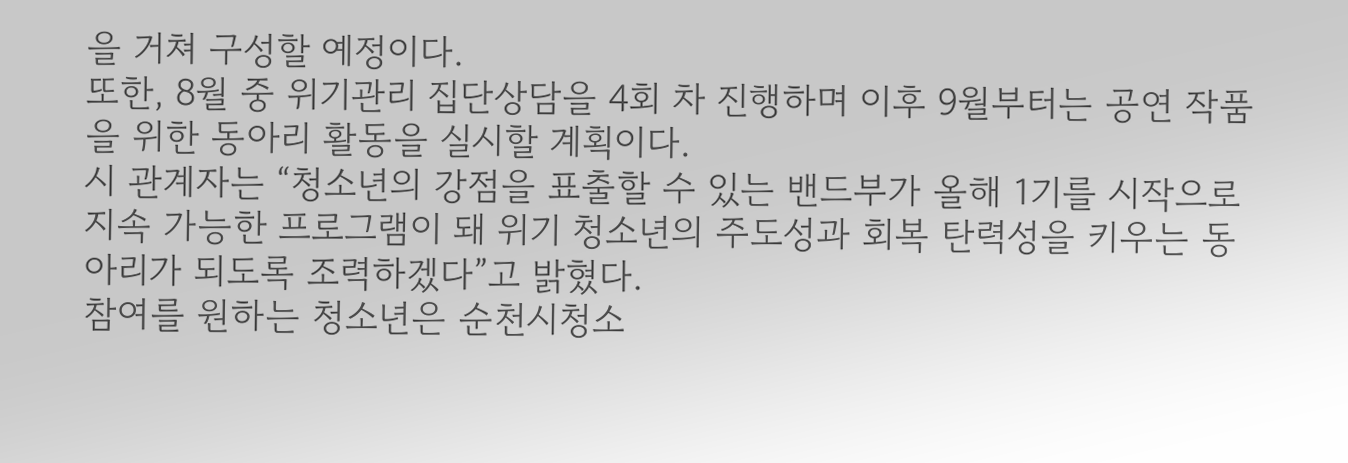을 거쳐 구성할 예정이다.
또한, 8월 중 위기관리 집단상담을 4회 차 진행하며 이후 9월부터는 공연 작품을 위한 동아리 활동을 실시할 계획이다.
시 관계자는 “청소년의 강점을 표출할 수 있는 밴드부가 올해 1기를 시작으로 지속 가능한 프로그램이 돼 위기 청소년의 주도성과 회복 탄력성을 키우는 동아리가 되도록 조력하겠다”고 밝혔다.
참여를 원하는 청소년은 순천시청소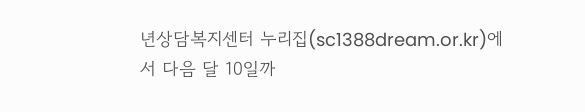년상담복지센터 누리집(sc1388dream.or.kr)에서 다음 달 10일까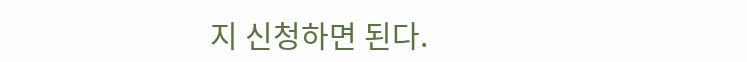지 신청하면 된다.